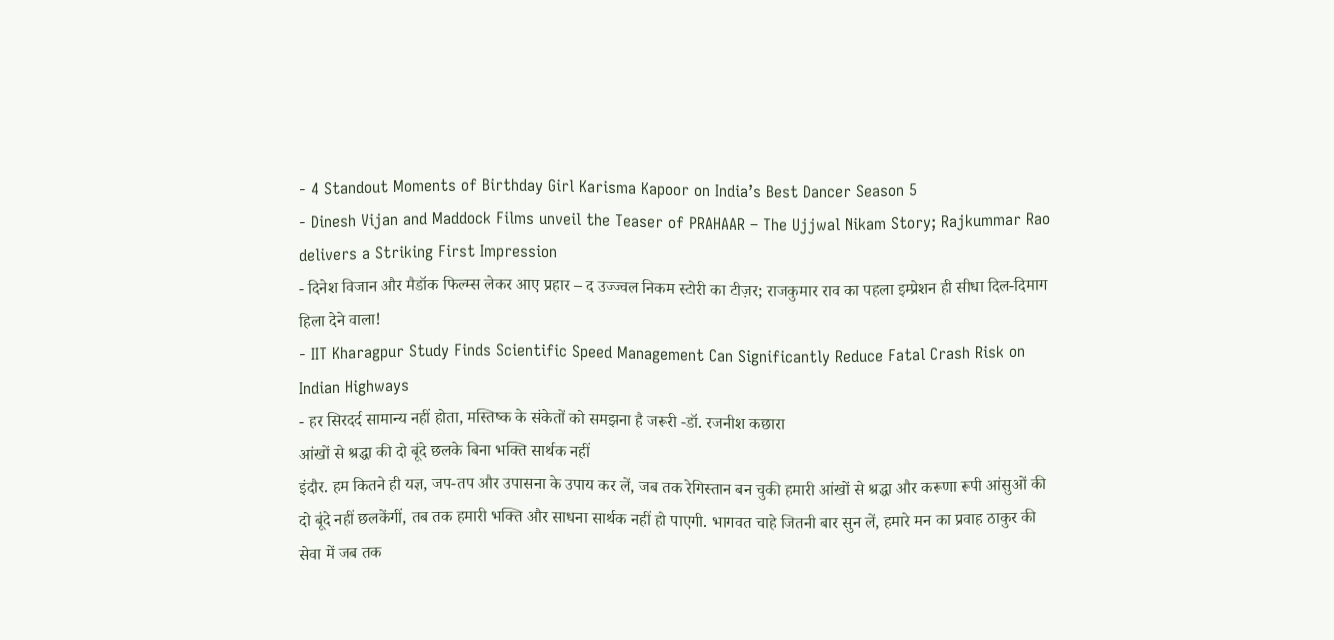- 4 Standout Moments of Birthday Girl Karisma Kapoor on India’s Best Dancer Season 5
- Dinesh Vijan and Maddock Films unveil the Teaser of PRAHAAR – The Ujjwal Nikam Story; Rajkummar Rao delivers a Striking First Impression
- दिनेश विजान और मैडॉक फिल्म्स लेकर आए प्रहार – द उज्ज्वल निकम स्टोरी का टीज़र; राजकुमार राव का पहला इम्प्रेशन ही सीधा दिल-दिमाग हिला देने वाला!
- IIT Kharagpur Study Finds Scientific Speed Management Can Significantly Reduce Fatal Crash Risk on Indian Highways
- हर सिरदर्द सामान्य नहीं होता, मस्तिष्क के संकेतों को समझना है जरूरी -डॉ. रजनीश कछारा
आंखों से श्रद्धा की दो बूंदे छलके बिना भक्ति सार्थक नहीं
इंदौर. हम कितने ही यज्ञ, जप-तप और उपासना के उपाय कर लें, जब तक रेगिस्तान बन चुकी हमारी आंखों से श्रद्धा और करूणा रूपी आंसुओं की दो बूंदे नहीं छलकेंगीं, तब तक हमारी भक्ति और साधना सार्थक नहीं हो पाएगी. भागवत चाहे जितनी बार सुन लें, हमारे मन का प्रवाह ठाकुर की सेवा में जब तक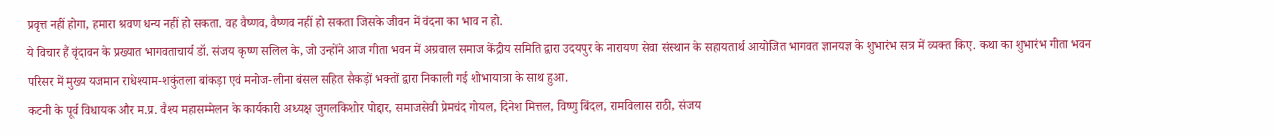प्रवृत्त नहीं होगा, हमारा श्रवण धन्य नहीं हो सकता. वह वैष्णव, वैष्णव नहीं हो सकता जिसके जीवन में वंदना का भाव न हो.
ये विचार हैं वृंदावन के प्रख्यात भागवताचार्य डॉ. संजय कृष्ण सलिल के, जो उन्होंने आज गीता भवन में अग्रवाल समाज केंद्रीय समिति द्वारा उदयपुर के नारायण सेवा संस्थान के सहायतार्थ आयोजित भागवत ज्ञानयज्ञ के शुभारंभ सत्र में व्यक्त किए. कथा का शुभारंभ गीता भवन परिसर में मुख्य यजमान राधेश्याम-शकुंतला बांकड़ा एवं मनोज-लीना बंसल सहित सैकड़ों भक्तों द्वारा निकाली गई शोभायात्रा के साथ हुआ.
कटनी के पूर्व विधायक और म.प्र. वैश्य महासम्मेलन के कार्यकारी अध्यक्ष जुगलकिशोर पोद्दार, समाजसेवी प्रेमचंद गोयल, दिनेश मित्तल, विष्णु बिंदल, रामविलास राठी, संजय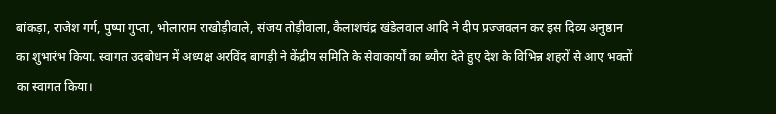बांकड़ा, राजेश गर्ग, पुष्पा गुप्ता, भोलाराम राखोड़ीवाले, संजय तोड़ीवाला, कैलाशचंद्र खंडेलवाल आदि ने दीप प्रज्जवलन कर इस दिव्य अनुष्ठान का शुभारंभ किया. स्वागत उदबोधन में अध्यक्ष अरविंद बागड़ी ने केंद्रीय समिति के सेवाकार्यों का ब्यौरा देते हुए देश के विभिन्न शहरों से आए भक्तों का स्वागत किया।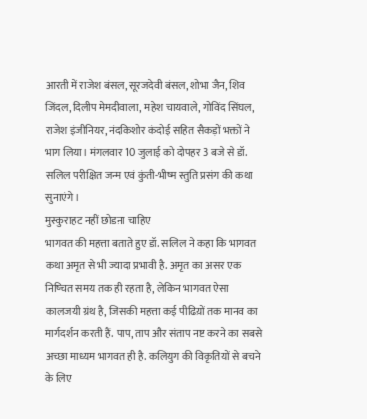आरती में राजेश बंसल, सूरजदेवी बंसल, शोभा जैन, शिव जिंदल, दिलीप मेमदीवाला, महेश चायवाले, गोविंद सिंघल, राजेश इंजीनियर, नंदकिशोर कंदोई सहित सैकड़ों भक्तों ने भाग लिया। मंगलवार 10 जुलाई को दोपहर 3 बजे से डॉ. सलिल परीक्षित जन्म एवं कुंती-भीष्म स्तुति प्रसंग की कथा सुनाएंगे।
मुस्कुराहट नहीं छोडऩा चाहिए
भागवत की महत्ता बताते हुए डॉ. सलिल ने कहा कि भागवत कथा अमृत से भी ज्यादा प्रभावी है. अमृत का असर एक निष्चित समय तक ही रहता है, लेकिन भागवत ऐसा कालजयी ग्रंथ है, जिसकी महत्ता कई पीढिय़ों तक मानव का मार्गदर्शन करती हैं. पाप, ताप और संताप नष्ट करने का सबसे अच्छा माध्यम भागवत ही है. कलियुग की विकृतियों से बचने के लिए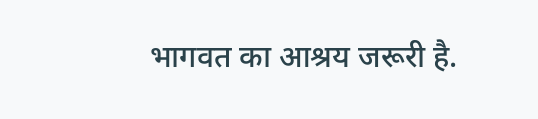भागवत का आश्रय जरूरी है.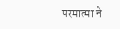परमात्मा ने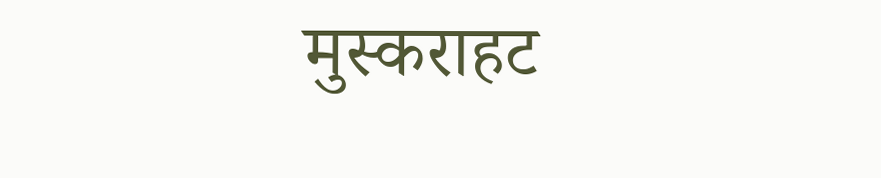मुस्कराहट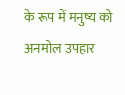के रूप में मनुष्य को अनमोल उपहार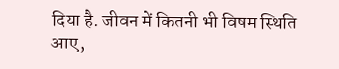दिया है. जीवन में कितनी भी विषम स्थिति आए,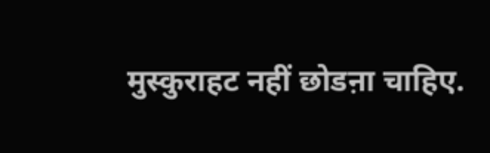मुस्कुराहट नहीं छोडऩा चाहिए.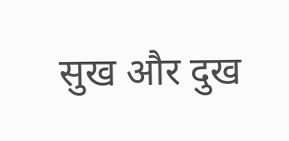सुख और दुख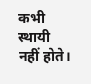कभी स्थायी नहीं होते।